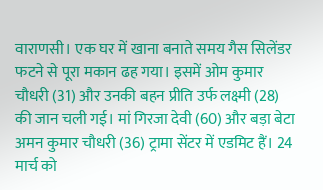वाराणसी। एक घर में खाना बनाते समय गैस सिलेंडर फटने से पूरा मकान ढह गया। इसमें ओम कुमार चौधरी (31) और उनकी बहन प्रीति उर्फ लक्ष्मी (28) की जान चली गई। मां गिरजा देवी (60) और बड़ा बेटा अमन कुमार चौधरी (36) ट्रामा सेंटर में एडमिट हैं। 24 मार्च को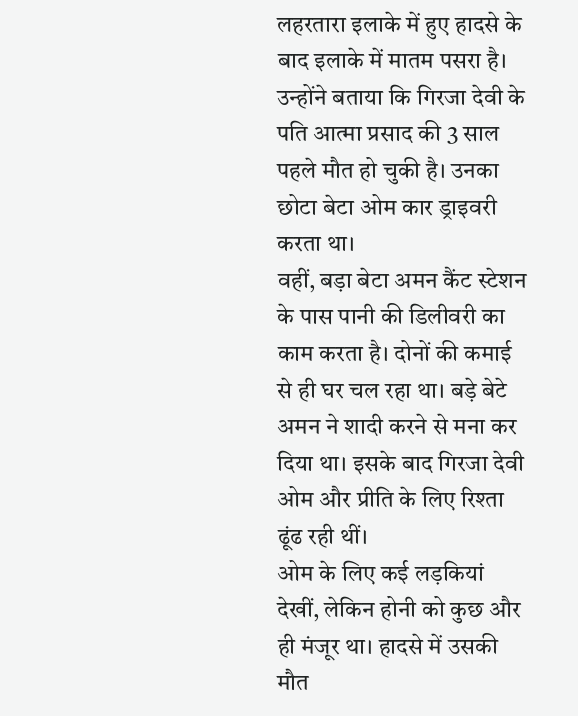लहरतारा इलाके में हुए हादसे के बाद इलाके में मातम पसरा है। उन्होंने बताया कि गिरजा देवी के पति आत्मा प्रसाद की 3 साल पहले मौत हो चुकी है। उनका छोटा बेटा ओम कार ड्राइवरी करता था।
वहीं, बड़ा बेटा अमन कैंट स्टेशन के पास पानी की डिलीवरी का काम करता है। दोनों की कमाई से ही घर चल रहा था। बड़े बेटे अमन ने शादी करने से मना कर दिया था। इसके बाद गिरजा देवी ओम और प्रीति के लिए रिश्ता ढूंढ रही थीं।
ओम के लिए कई लड़कियां देखीं, लेकिन होनी को कुछ और ही मंजूर था। हादसे में उसकी मौत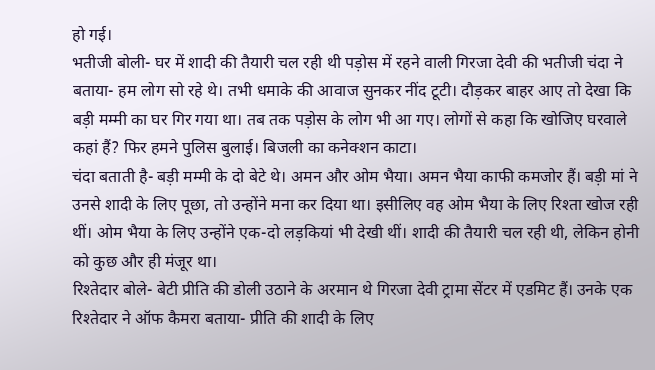हो गई।
भतीजी बोली- घर में शादी की तैयारी चल रही थी पड़ोस में रहने वाली गिरजा देवी की भतीजी चंदा ने बताया- हम लोग सो रहे थे। तभी धमाके की आवाज सुनकर नींद टूटी। दौड़कर बाहर आए तो देखा कि बड़ी मम्मी का घर गिर गया था। तब तक पड़ोस के लोग भी आ गए। लोगों से कहा कि खोजिए घरवाले कहां हैं? फिर हमने पुलिस बुलाई। बिजली का कनेक्शन काटा।
चंदा बताती है- बड़ी मम्मी के दो बेटे थे। अमन और ओम भैया। अमन भैया काफी कमजोर हैं। बड़ी मां ने उनसे शादी के लिए पूछा, तो उन्होंने मना कर दिया था। इसीलिए वह ओम भैया के लिए रिश्ता खोज रही थीं। ओम भैया के लिए उन्होंने एक-दो लड़कियां भी देखी थीं। शादी की तैयारी चल रही थी, लेकिन होनी को कुछ और ही मंजूर था।
रिश्तेदार बोले- बेटी प्रीति की डोली उठाने के अरमान थे गिरजा देवी ट्रामा सेंटर में एडमिट हैं। उनके एक रिश्तेदार ने ऑफ कैमरा बताया- प्रीति की शादी के लिए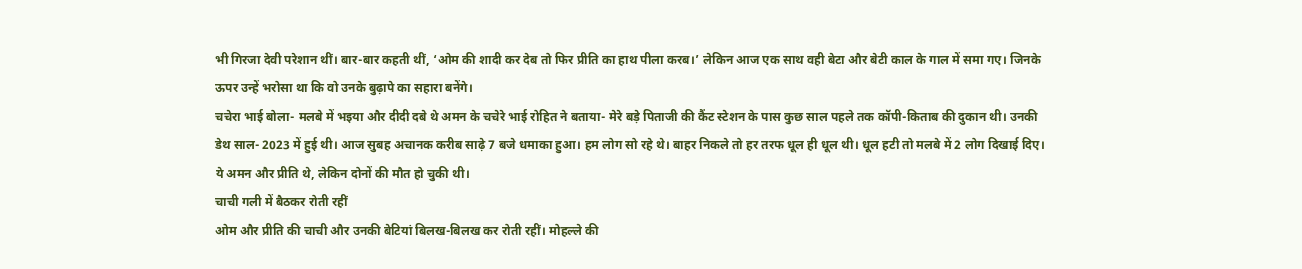भी गिरजा देवी परेशान थीं। बार-बार कहती थीं, ‘ओम की शादी कर देब तो फिर प्रीति का हाथ पीला करब।’ लेकिन आज एक साथ वही बेटा और बेटी काल के गाल में समा गए। जिनके ऊपर उन्हें भरोसा था कि वो उनके बुढ़ापे का सहारा बनेंगे।
चचेरा भाई बोला- मलबे में भइया और दीदी दबे थे अमन के चचेरे भाई रोहित ने बताया- मेरे बड़े पिताजी की कैंट स्टेशन के पास कुछ साल पहले तक कॉपी-किताब की दुकान थी। उनकी डेथ साल- 2023 में हुई थी। आज सुबह अचानक करीब साढ़े 7 बजे धमाका हुआ। हम लोग सो रहे थे। बाहर निकले तो हर तरफ धूल ही धूल थी। धूल हटी तो मलबे में 2 लोग दिखाई दिए। ये अमन और प्रीति थे, लेकिन दोनों की मौत हो चुकी थी।
चाची गली में बैठकर रोती रहीं
ओम और प्रीति की चाची और उनकी बेटियां बिलख-बिलख कर रोती रहीं। मोहल्ले की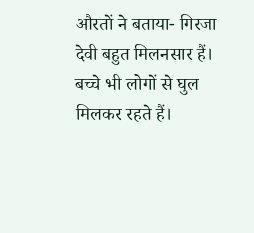औरतों ने बताया- गिरजा देवी बहुत मिलनसार हैं। बच्चे भी लोगों से घुल मिलकर रहते हैं।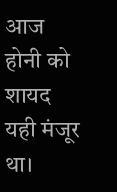आज होनी को शायद यही मंजूर था।